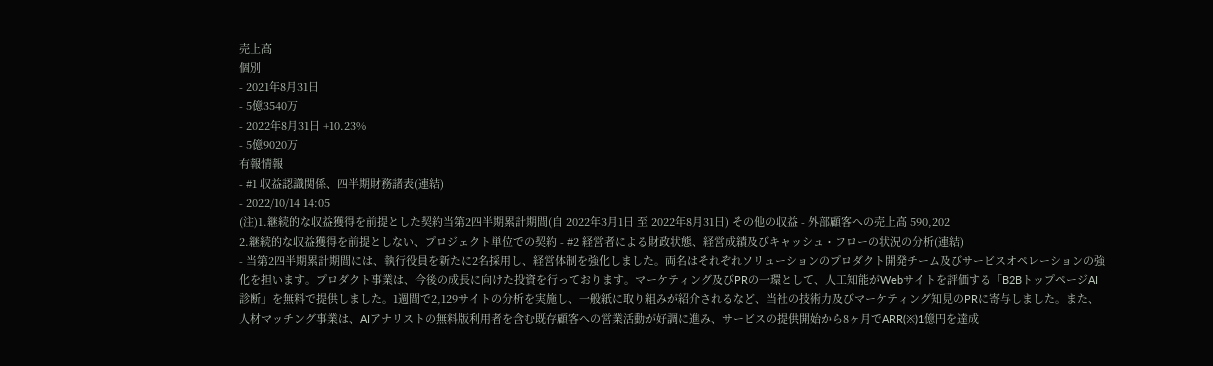売上高
個別
- 2021年8月31日
- 5億3540万
- 2022年8月31日 +10.23%
- 5億9020万
有報情報
- #1 収益認識関係、四半期財務諸表(連結)
- 2022/10/14 14:05
(注)1.継続的な収益獲得を前提とした契約当第2四半期累計期間(自 2022年3月1日 至 2022年8月31日) その他の収益 - 外部顧客への売上高 590,202
2.継続的な収益獲得を前提としない、プロジェクト単位での契約 - #2 経営者による財政状態、経営成績及びキャッシュ・フローの状況の分析(連結)
- 当第2四半期累計期間には、執行役員を新たに2名採用し、経営体制を強化しました。両名はそれぞれソリューションのプロダクト開発チーム及びサービスオペレーションの強化を担います。プロダクト事業は、今後の成長に向けた投資を行っております。マーケティング及びPRの一環として、人工知能がWebサイトを評価する「B2BトップページAI診断」を無料で提供しました。1週間で2,129サイトの分析を実施し、一般紙に取り組みが紹介されるなど、当社の技術力及びマーケティング知見のPRに寄与しました。また、人材マッチング事業は、AIアナリストの無料版利用者を含む既存顧客への営業活動が好調に進み、サービスの提供開始から8ヶ月でARR(※)1億円を達成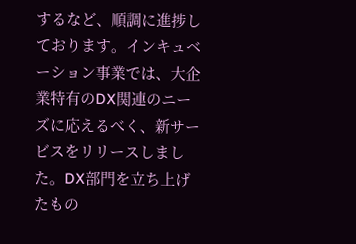するなど、順調に進捗しております。インキュベーション事業では、大企業特有のDX関連のニーズに応えるべく、新サービスをリリースしました。DX部門を立ち上げたもの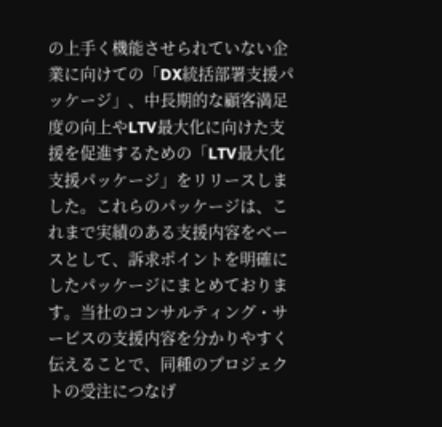の上手く機能させられていない企業に向けての「DX統括部署支援パッケージ」、中長期的な顧客満足度の向上やLTV最大化に向けた支援を促進するための「LTV最大化支援パッケージ」をリリースしました。これらのパッケージは、これまで実績のある支援内容をベースとして、訴求ポイントを明確にしたパッケージにまとめております。当社のコンサルティング・サービスの支援内容を分かりやすく伝えることで、同種のプロジェクトの受注につなげ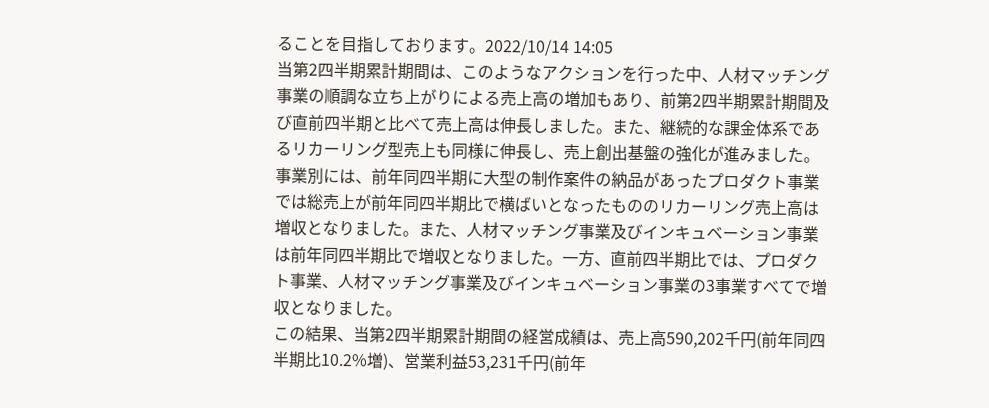ることを目指しております。2022/10/14 14:05
当第2四半期累計期間は、このようなアクションを行った中、人材マッチング事業の順調な立ち上がりによる売上高の増加もあり、前第2四半期累計期間及び直前四半期と比べて売上高は伸長しました。また、継続的な課金体系であるリカーリング型売上も同様に伸長し、売上創出基盤の強化が進みました。事業別には、前年同四半期に大型の制作案件の納品があったプロダクト事業では総売上が前年同四半期比で横ばいとなったもののリカーリング売上高は増収となりました。また、人材マッチング事業及びインキュベーション事業は前年同四半期比で増収となりました。一方、直前四半期比では、プロダクト事業、人材マッチング事業及びインキュベーション事業の3事業すべてで増収となりました。
この結果、当第2四半期累計期間の経営成績は、売上高590,202千円(前年同四半期比10.2%増)、営業利益53,231千円(前年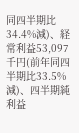同四半期比34.4%減)、経常利益53,097千円(前年同四半期比33.5%減)、四半期純利益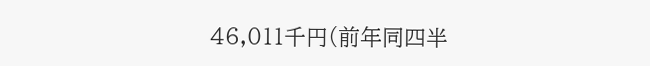46,011千円(前年同四半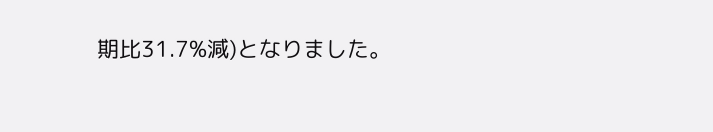期比31.7%減)となりました。